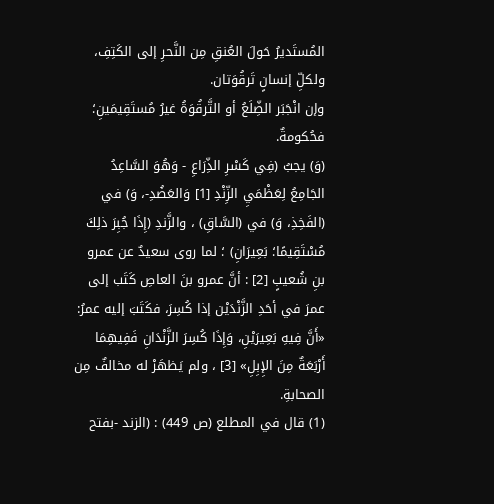المُستَديرُ حَولَ العُنقِ مِن النَّحرِ إلى الكَتِفِ، ولكلِّ إنسانٍ تَرقُوَتان.
وإن انْجَبَر الضِّلَعُ أو التَّرقُوَةُ غيرُ مُستَقِيمَينِ؛ فحُكومةٌ.
(وَ) يجبُ (فِي كَسْرِ الذِّرَاعِ - وَهُوَ السَّاعِدُ الجَامِعُ لِعَظْمَيِ الزِّنْدِ [1] وَالعَضُدِ-، وَ) في (الفَخِذِ، وَ) في (السَّاقِ) ، والزَّندِ (إِذَا جُبِرَ ذلِكَ مُسْتَقِيمًا؛ بَعِيرَانِ) ؛ لما روى سعيدٌ عن عمرو بنِ شُعيبٍ [2] : أنَّ عمرو بنَ العاصِ كَتَب إلى عمرَ في أحَدِ الزَّنْدَيْن إذا كُسِرَ، فكَتَبَ إليه عمرُ: «أَنَّ فِيهِ بَعِيرَيْنِ، وَإِذَا كُسِرَ الزَّنْدَانِ فَفِيهِمَا أَرْبَعَةٌ مِنَ الإِبِلِ» [3] ، ولم يَظهَرْ له مخالفٌ مِن الصحابةِ.
(1) قال في المطلع (ص 449) : (الزند -بفتح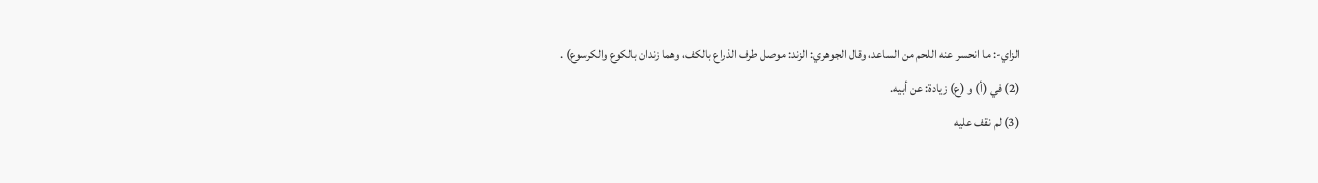الزاي-: ما انحسر عنه اللحم من الساعد، وقال الجوهري: الزند: موصل طرف الذراع بالكف، وهما زندان بالكوع والكرسوع) .
(2) في (أ) و (ع) زيادة: عن أبيه.
(3) لم نقف عليه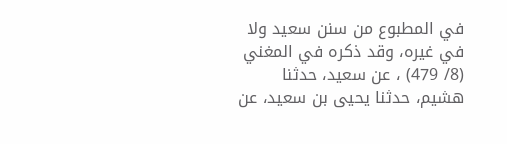في المطبوع من سنن سعيد ولا في غيره، وقد ذكره في المغني (8/ 479) ، عن سعيد، حدثنا هشيم، حدثنا يحيى بن سعيد، عن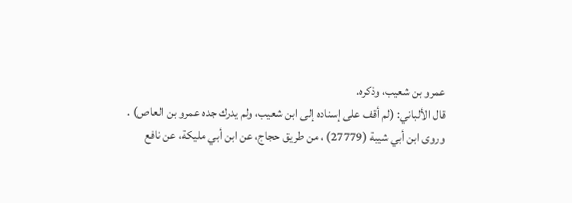عمرو بن شعيب، وذكره.
قال الألباني: (لم أقف على إسناده إلى ابن شعيب، ولم يدرك جده عمرو بن العاص) .
وروى ابن أبي شيبة (27779) ، من طريق حجاج، عن ابن أبي مليكة، عن نافع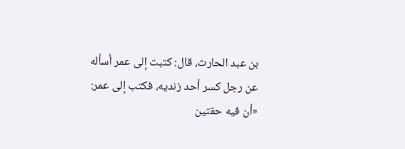بن عبد الحارث، قال: كتبت إلى عمر أسأله عن رجل كسر أحد زنديه، فكتب إلى عمر: «أن فيه حقتين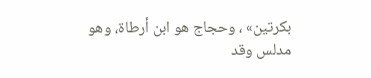بكرتين» ، وحجاج هو ابن أرطاة، وهو مدلس وقد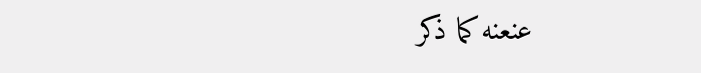عنعنه كما ذكر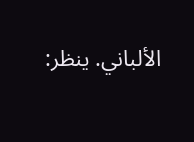الألباني. ينظر: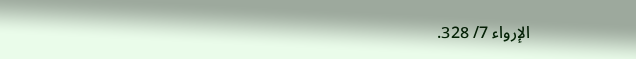الإرواء 7/ 328.